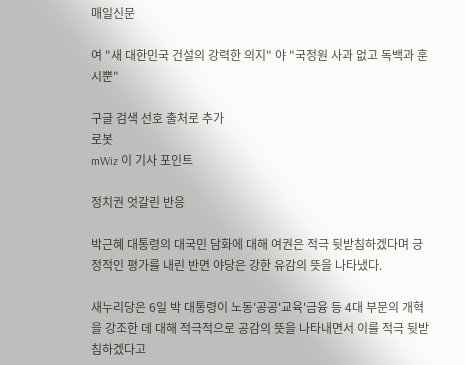매일신문

여 "새 대한민국 건설의 강력한 의지" 야 "국정원 사과 없고 독백과 훈시뿐"

구글 검색 선호 출처로 추가
로봇
mWiz 이 기사 포인트

정치권 엇갈린 반응

박근혜 대통령의 대국민 담화에 대해 여권은 적극 뒷받침하겠다며 긍정적인 평가를 내린 반면 야당은 강한 유감의 뜻을 나타냈다.

새누리당은 6일 박 대통령이 노동'공공'교육'금융 등 4대 부문의 개혁을 강조한 데 대해 적극적으로 공감의 뜻을 나타내면서 이를 적극 뒷받침하겠다고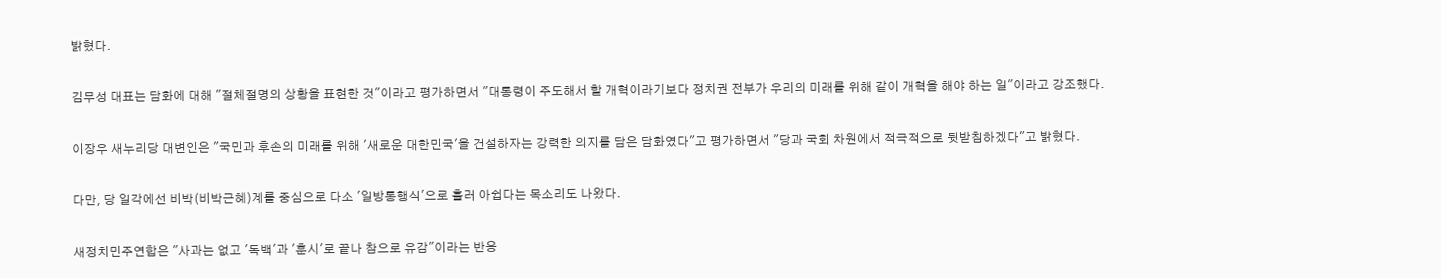밝혔다.

김무성 대표는 담화에 대해 "절체절명의 상황을 표현한 것"이라고 평가하면서 "대통령이 주도해서 할 개혁이라기보다 정치권 전부가 우리의 미래를 위해 같이 개혁을 해야 하는 일"이라고 강조했다.

이장우 새누리당 대변인은 "국민과 후손의 미래를 위해 '새로운 대한민국'을 건설하자는 강력한 의지를 담은 담화였다"고 평가하면서 "당과 국회 차원에서 적극적으로 뒷받침하겠다"고 밝혔다.

다만, 당 일각에선 비박(비박근혜)계를 중심으로 다소 '일방통행식'으로 흘러 아쉽다는 목소리도 나왔다.

새정치민주연합은 "사과는 없고 '독백'과 '훈시'로 끝나 참으로 유감"이라는 반응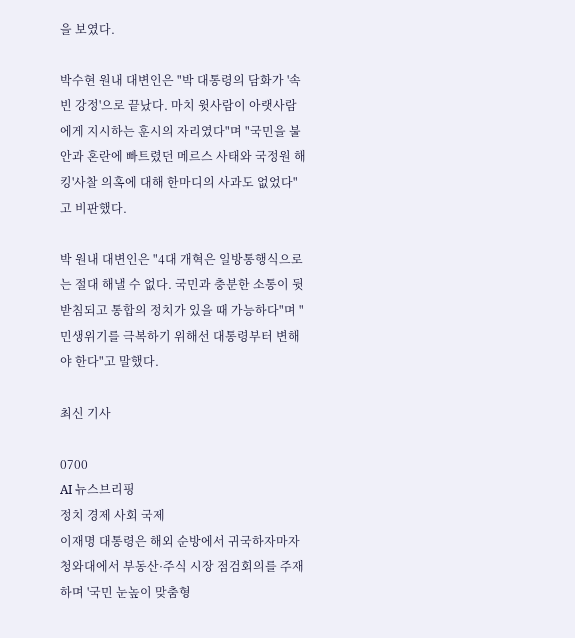을 보였다.

박수현 원내 대변인은 "박 대통령의 담화가 '속 빈 강정'으로 끝났다. 마치 윗사람이 아랫사람에게 지시하는 훈시의 자리였다"며 "국민을 불안과 혼란에 빠트렸던 메르스 사태와 국정원 해킹'사찰 의혹에 대해 한마디의 사과도 없었다"고 비판했다.

박 원내 대변인은 "4대 개혁은 일방통행식으로는 절대 해낼 수 없다. 국민과 충분한 소통이 뒷받침되고 통합의 정치가 있을 때 가능하다"며 "민생위기를 극복하기 위해선 대통령부터 변해야 한다"고 말했다.

최신 기사

0700
AI 뉴스브리핑
정치 경제 사회 국제
이재명 대통령은 해외 순방에서 귀국하자마자 청와대에서 부동산·주식 시장 점검회의를 주재하며 '국민 눈높이 맞춤형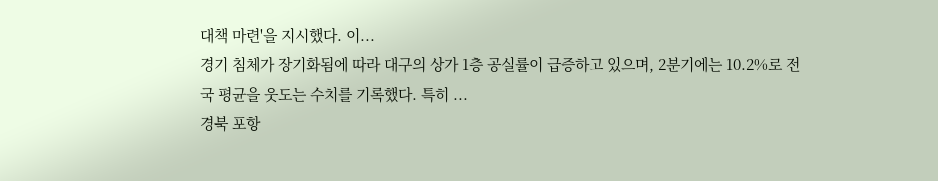대책 마련'을 지시했다. 이...
경기 침체가 장기화됨에 따라 대구의 상가 1층 공실률이 급증하고 있으며, 2분기에는 10.2%로 전국 평균을 웃도는 수치를 기록했다. 특히 ...
경북 포항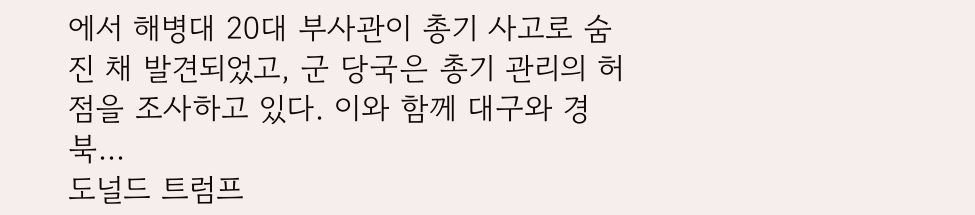에서 해병대 20대 부사관이 총기 사고로 숨진 채 발견되었고, 군 당국은 총기 관리의 허점을 조사하고 있다. 이와 함께 대구와 경북...
도널드 트럼프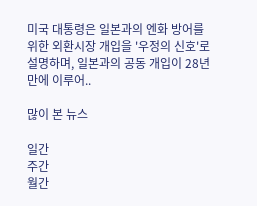미국 대통령은 일본과의 엔화 방어를 위한 외환시장 개입을 '우정의 신호'로 설명하며, 일본과의 공동 개입이 28년 만에 이루어..

많이 본 뉴스

일간
주간
월간